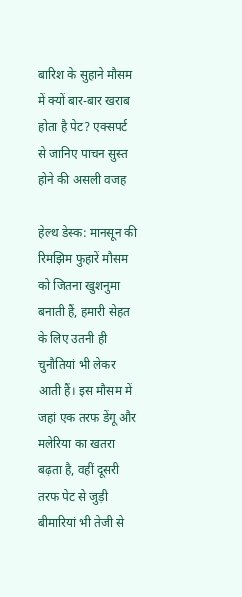बारिश के सुहाने मौसम में क्यों बार-बार खराब होता है पेट? एक्सपर्ट से जानिए पाचन सुस्त होने की असली वजह

हेल्थ डेस्क: मानसून की रिमझिम फुहारें मौसम को जितना खुशनुमा बनाती हैं, हमारी सेहत के लिए उतनी ही चुनौतियां भी लेकर आती हैं। इस मौसम में जहां एक तरफ डेंगू और मलेरिया का खतरा बढ़ता है, वहीं दूसरी तरफ पेट से जुड़ी बीमारियां भी तेजी से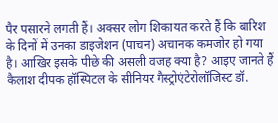पैर पसारने लगती हैं। अक्सर लोग शिकायत करते हैं कि बारिश के दिनों में उनका डाइजेशन (पाचन) अचानक कमजोर हो गया है। आखिर इसके पीछे की असली वजह क्या है? आइए जानते हैं कैलाश दीपक हॉस्पिटल के सीनियर गैस्ट्रोएंटेरोलॉजिस्ट डॉ.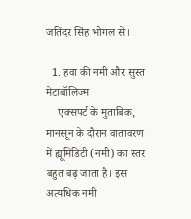जतिंदर सिंह भोगल से।

  1. हवा की नमी और सुस्त मेटाबॉलिज्म
    एक्सपर्ट के मुताबिक, मानसून के दौरान वातावरण में ह्यूमिडिटी (नमी) का स्तर बहुत बढ़ जाता है। इस अत्यधिक नमी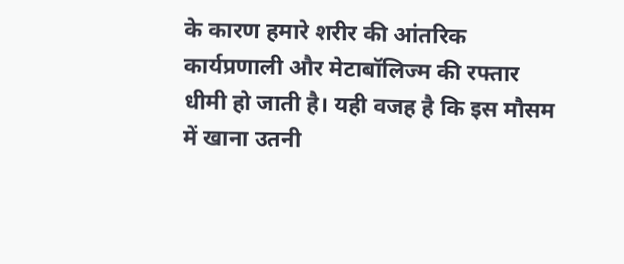के कारण हमारे शरीर की आंतरिक कार्यप्रणाली और मेटाबॉलिज्म की रफ्तार धीमी हो जाती है। यही वजह है कि इस मौसम में खाना उतनी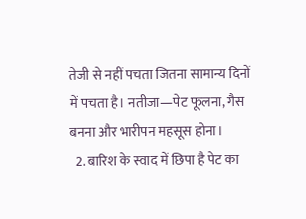तेजी से नहीं पचता जितना सामान्य दिनों में पचता है। नतीजा—पेट फूलना, गैस बनना और भारीपन महसूस होना।
  2. बारिश के स्वाद में छिपा है पेट का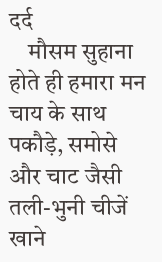दर्द
    मौसम सुहाना होते ही हमारा मन चाय के साथ पकौड़े, समोसे और चाट जैसी तली-भुनी चीजें खाने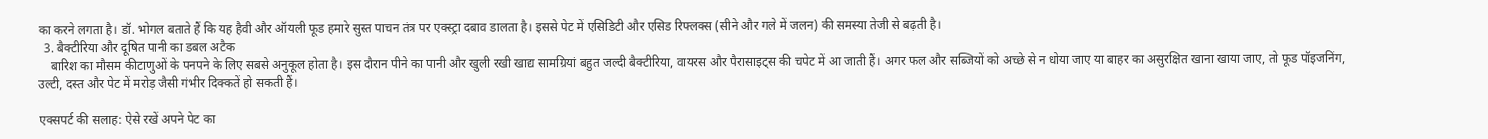का करने लगता है। डॉ. भोगल बताते हैं कि यह हैवी और ऑयली फूड हमारे सुस्त पाचन तंत्र पर एक्स्ट्रा दबाव डालता है। इससे पेट में एसिडिटी और एसिड रिफ्लक्स (सीने और गले में जलन) की समस्या तेजी से बढ़ती है।
  3. बैक्टीरिया और दूषित पानी का डबल अटैक
    बारिश का मौसम कीटाणुओं के पनपने के लिए सबसे अनुकूल होता है। इस दौरान पीने का पानी और खुली रखी खाद्य सामग्रियां बहुत जल्दी बैक्टीरिया, वायरस और पैरासाइट्स की चपेट में आ जाती हैं। अगर फल और सब्जियों को अच्छे से न धोया जाए या बाहर का असुरक्षित खाना खाया जाए, तो फूड पॉइजनिंग, उल्टी, दस्त और पेट में मरोड़ जैसी गंभीर दिक्कतें हो सकती हैं।

एक्सपर्ट की सलाह: ऐसे रखें अपने पेट का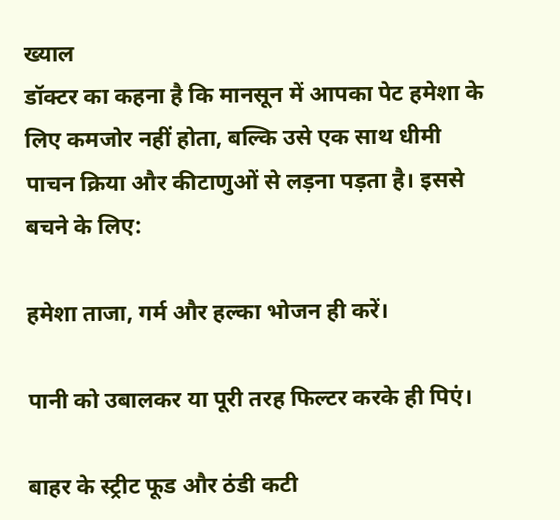ख्याल
डॉक्टर का कहना है कि मानसून में आपका पेट हमेशा के लिए कमजोर नहीं होता, बल्कि उसे एक साथ धीमी पाचन क्रिया और कीटाणुओं से लड़ना पड़ता है। इससे बचने के लिए:

हमेशा ताजा, गर्म और हल्का भोजन ही करें।

पानी को उबालकर या पूरी तरह फिल्टर करके ही पिएं।

बाहर के स्ट्रीट फूड और ठंडी कटी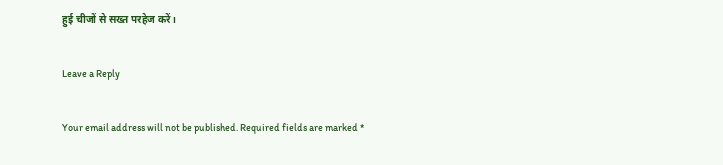हुई चीजों से सख्त परहेज करें।

Leave a Reply

Your email address will not be published. Required fields are marked *